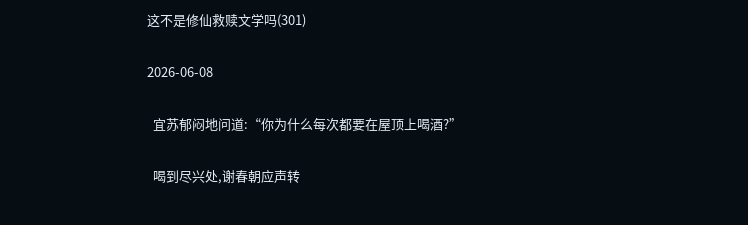这不是修仙救赎文学吗(301)

2026-06-08

  宜苏郁闷地问道:“你为什么每次都要在屋顶上喝酒?”

  喝到尽兴处,谢春朝应声转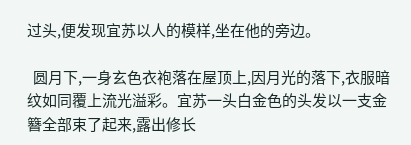过头,便发现宜苏以人的模样,坐在他的旁边。

  圆月下,一身玄色衣袍落在屋顶上,因月光的落下,衣服暗纹如同覆上流光溢彩。宜苏一头白金色的头发以一支金簪全部束了起来,露出修长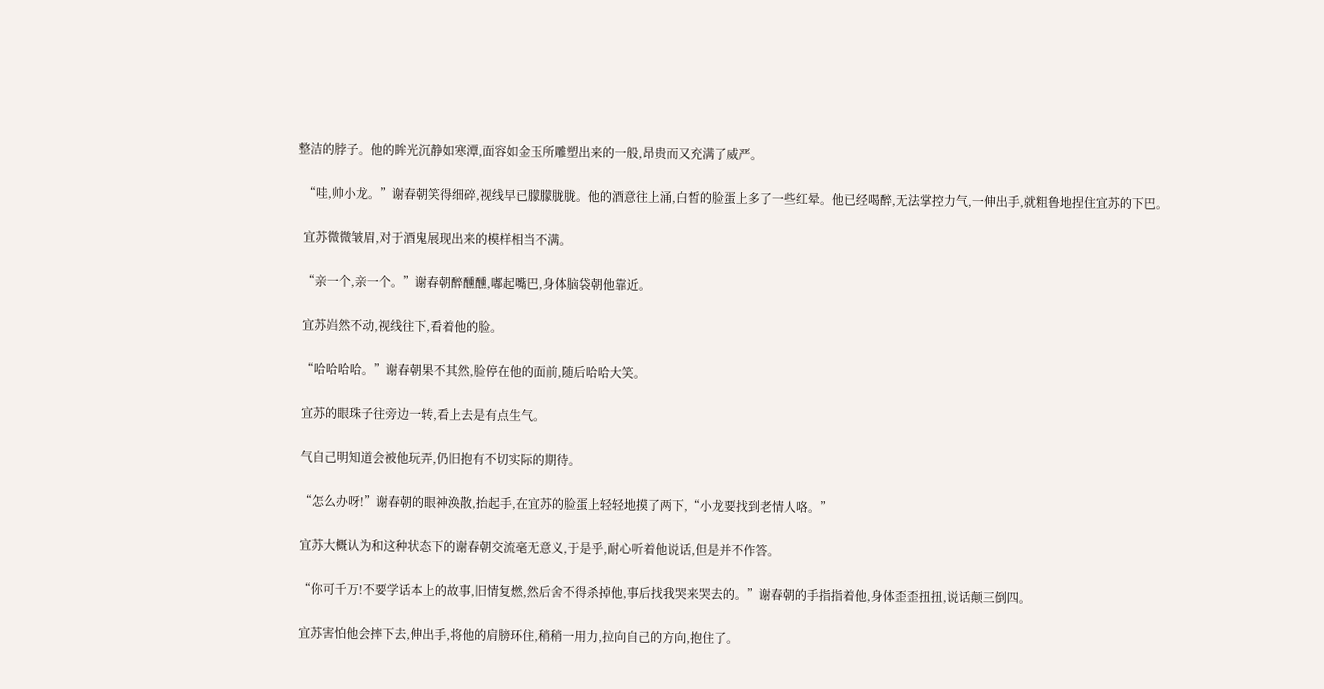整洁的脖子。他的眸光沉静如寒潭,面容如金玉所雕塑出来的一般,昂贵而又充满了威严。

  “哇,帅小龙。”谢春朝笑得细碎,视线早已朦朦胧胧。他的酒意往上涌,白皙的脸蛋上多了一些红晕。他已经喝醉,无法掌控力气,一伸出手,就粗鲁地捏住宜苏的下巴。

  宜苏微微皱眉,对于酒鬼展现出来的模样相当不满。

  “亲一个,亲一个。”谢春朝醉醺醺,嘟起嘴巴,身体脑袋朝他靠近。

  宜苏岿然不动,视线往下,看着他的脸。

  “哈哈哈哈。”谢春朝果不其然,脸停在他的面前,随后哈哈大笑。

  宜苏的眼珠子往旁边一转,看上去是有点生气。

  气自己明知道会被他玩弄,仍旧抱有不切实际的期待。

  “怎么办呀!”谢春朝的眼神涣散,抬起手,在宜苏的脸蛋上轻轻地摸了两下,“小龙要找到老情人咯。”

  宜苏大概认为和这种状态下的谢春朝交流毫无意义,于是乎,耐心听着他说话,但是并不作答。

  “你可千万!不要学话本上的故事,旧情复燃,然后舍不得杀掉他,事后找我哭来哭去的。”谢春朝的手指指着他,身体歪歪扭扭,说话颠三倒四。

  宜苏害怕他会摔下去,伸出手,将他的肩膀环住,稍稍一用力,拉向自己的方向,抱住了。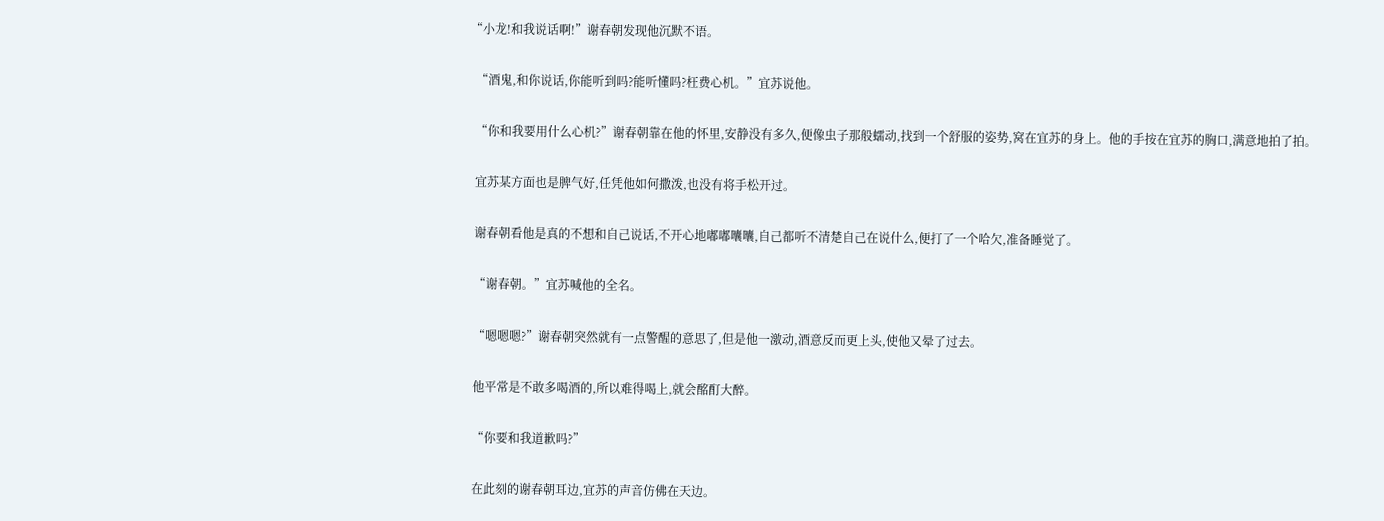“小龙!和我说话啊!”谢春朝发现他沉默不语。

  “酒鬼,和你说话,你能听到吗?能听懂吗?枉费心机。”宜苏说他。

  “你和我要用什么心机?”谢春朝靠在他的怀里,安静没有多久,便像虫子那般蠕动,找到一个舒服的姿势,窝在宜苏的身上。他的手按在宜苏的胸口,满意地拍了拍。

  宜苏某方面也是脾气好,任凭他如何撒泼,也没有将手松开过。

  谢春朝看他是真的不想和自己说话,不开心地嘟嘟囔囔,自己都听不清楚自己在说什么,便打了一个哈欠,准备睡觉了。

  “谢春朝。”宜苏喊他的全名。

  “嗯嗯嗯?”谢春朝突然就有一点警醒的意思了,但是他一激动,酒意反而更上头,使他又晕了过去。

  他平常是不敢多喝酒的,所以难得喝上,就会酩酊大醉。

  “你要和我道歉吗?”

  在此刻的谢春朝耳边,宜苏的声音仿佛在天边。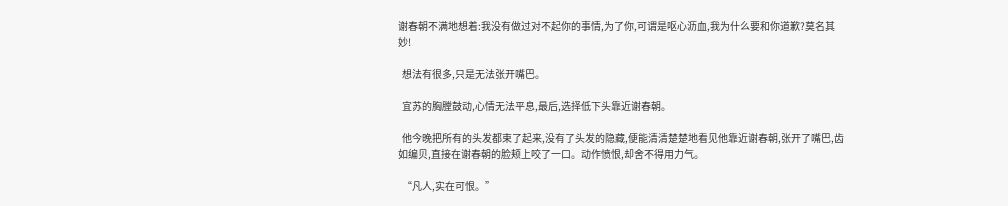谢春朝不满地想着:我没有做过对不起你的事情,为了你,可谓是呕心沥血,我为什么要和你道歉?莫名其妙!

  想法有很多,只是无法张开嘴巴。

  宜苏的胸膛鼓动,心情无法平息,最后,选择低下头靠近谢春朝。

  他今晚把所有的头发都束了起来,没有了头发的隐藏,便能清清楚楚地看见他靠近谢春朝,张开了嘴巴,齿如编贝,直接在谢春朝的脸颊上咬了一口。动作愤恨,却舍不得用力气。

  “凡人,实在可恨。”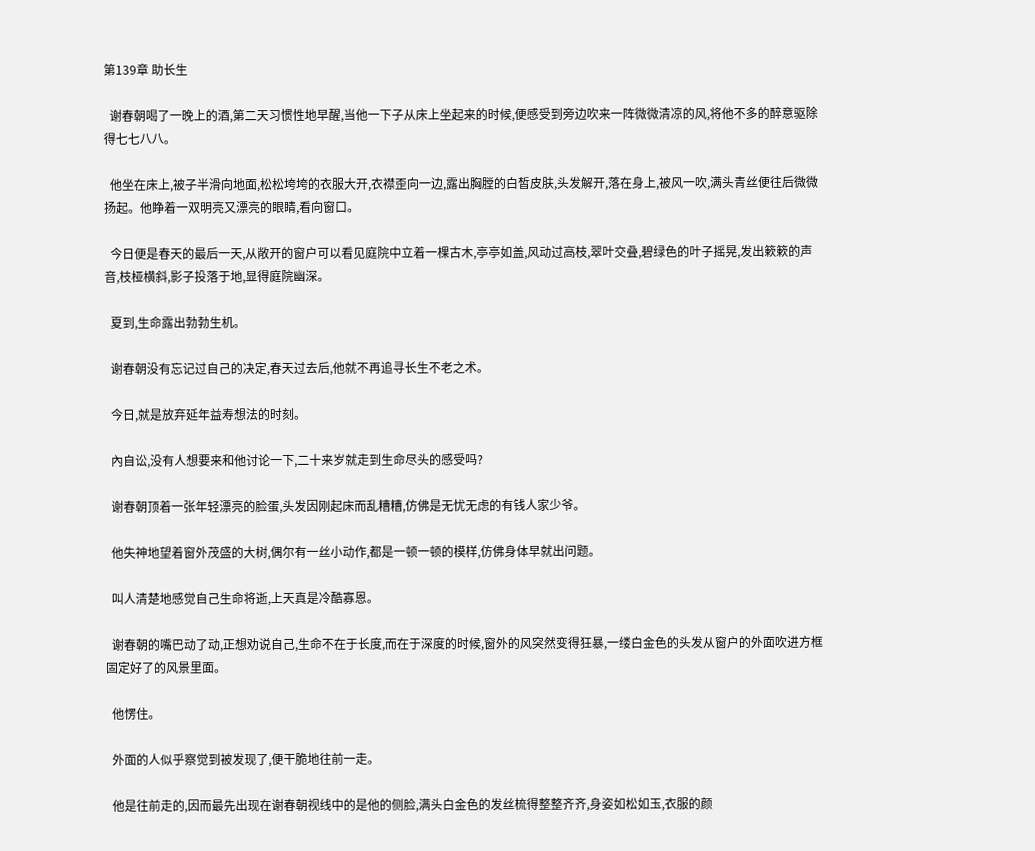第139章 助长生

  谢春朝喝了一晚上的酒,第二天习惯性地早醒,当他一下子从床上坐起来的时候,便感受到旁边吹来一阵微微清凉的风,将他不多的醉意驱除得七七八八。

  他坐在床上,被子半滑向地面,松松垮垮的衣服大开,衣襟歪向一边,露出胸膛的白皙皮肤,头发解开,落在身上,被风一吹,满头青丝便往后微微扬起。他睁着一双明亮又漂亮的眼睛,看向窗口。

  今日便是春天的最后一天,从敞开的窗户可以看见庭院中立着一棵古木,亭亭如盖,风动过高枝,翠叶交叠,碧绿色的叶子摇晃,发出簌簌的声音,枝桠横斜,影子投落于地,显得庭院幽深。

  夏到,生命露出勃勃生机。

  谢春朝没有忘记过自己的决定,春天过去后,他就不再追寻长生不老之术。

  今日,就是放弃延年益寿想法的时刻。

  內自讼,没有人想要来和他讨论一下,二十来岁就走到生命尽头的感受吗?

  谢春朝顶着一张年轻漂亮的脸蛋,头发因刚起床而乱糟糟,仿佛是无忧无虑的有钱人家少爷。

  他失神地望着窗外茂盛的大树,偶尔有一丝小动作,都是一顿一顿的模样,仿佛身体早就出问题。

  叫人清楚地感觉自己生命将逝,上天真是冷酷寡恩。

  谢春朝的嘴巴动了动,正想劝说自己,生命不在于长度,而在于深度的时候,窗外的风突然变得狂暴,一缕白金色的头发从窗户的外面吹进方框固定好了的风景里面。

  他愣住。

  外面的人似乎察觉到被发现了,便干脆地往前一走。

  他是往前走的,因而最先出现在谢春朝视线中的是他的侧脸,满头白金色的发丝梳得整整齐齐,身姿如松如玉,衣服的颜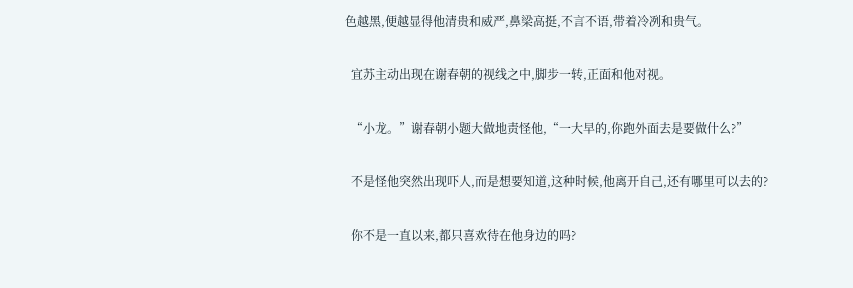色越黑,便越显得他清贵和威严,鼻梁高挺,不言不语,带着冷冽和贵气。

  宜苏主动出现在谢春朝的视线之中,脚步一转,正面和他对视。

  “小龙。”谢春朝小题大做地责怪他,“一大早的,你跑外面去是要做什么?”

  不是怪他突然出现吓人,而是想要知道,这种时候,他离开自己,还有哪里可以去的?

  你不是一直以来,都只喜欢待在他身边的吗?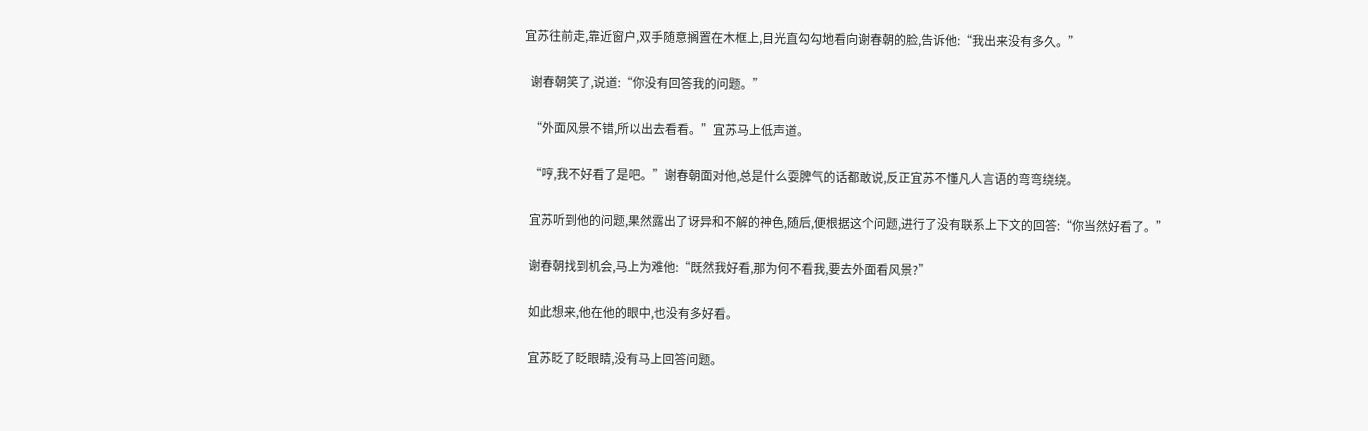宜苏往前走,靠近窗户,双手随意搁置在木框上,目光直勾勾地看向谢春朝的脸,告诉他:“我出来没有多久。”

  谢春朝笑了,说道:“你没有回答我的问题。”

  “外面风景不错,所以出去看看。”宜苏马上低声道。

  “哼,我不好看了是吧。”谢春朝面对他,总是什么耍脾气的话都敢说,反正宜苏不懂凡人言语的弯弯绕绕。

  宜苏听到他的问题,果然露出了讶异和不解的神色,随后,便根据这个问题,进行了没有联系上下文的回答:“你当然好看了。”

  谢春朝找到机会,马上为难他:“既然我好看,那为何不看我,要去外面看风景?”

  如此想来,他在他的眼中,也没有多好看。

  宜苏眨了眨眼睛,没有马上回答问题。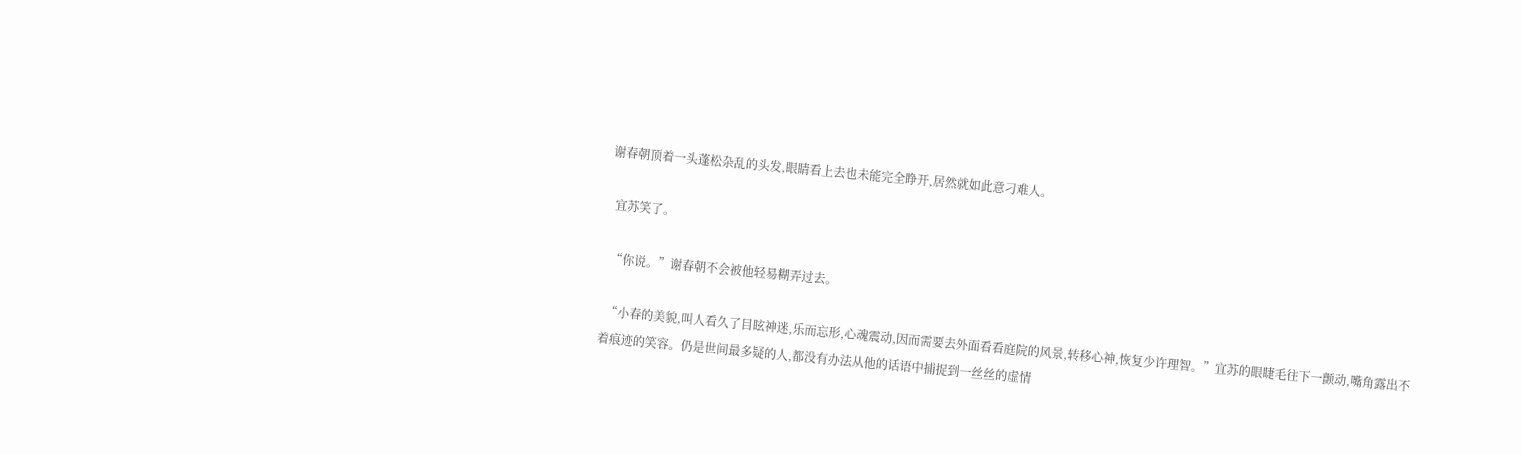谢春朝顶着一头蓬松杂乱的头发,眼睛看上去也未能完全睁开,居然就如此意刁难人。

  宜苏笑了。

  “你说。”谢春朝不会被他轻易糊弄过去。

  “小春的美貌,叫人看久了目眩神迷,乐而忘形,心魂震动,因而需要去外面看看庭院的风景,转移心神,恢复少许理智。”宜苏的眼睫毛往下一颤动,嘴角露出不着痕迹的笑容。仍是世间最多疑的人,都没有办法从他的话语中捕捉到一丝丝的虚情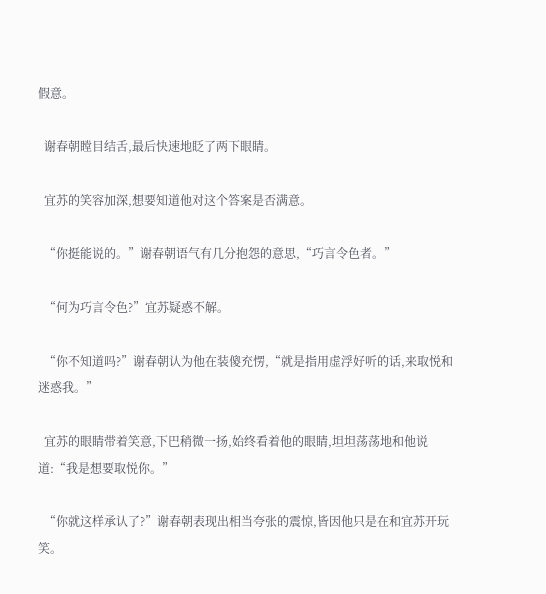假意。

  谢春朝瞠目结舌,最后快速地眨了两下眼睛。

  宜苏的笑容加深,想要知道他对这个答案是否满意。

  “你挺能说的。”谢春朝语气有几分抱怨的意思,“巧言令色者。”

  “何为巧言令色?”宜苏疑惑不解。

  “你不知道吗?”谢春朝认为他在装傻充愣,“就是指用虚浮好听的话,来取悦和迷惑我。”

  宜苏的眼睛带着笑意,下巴稍微一扬,始终看着他的眼睛,坦坦荡荡地和他说道:“我是想要取悦你。”

  “你就这样承认了?”谢春朝表现出相当夸张的震惊,皆因他只是在和宜苏开玩笑。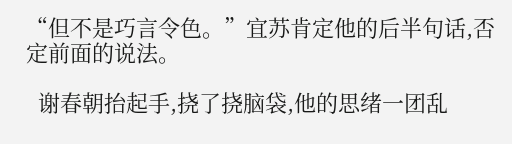“但不是巧言令色。”宜苏肯定他的后半句话,否定前面的说法。

  谢春朝抬起手,挠了挠脑袋,他的思绪一团乱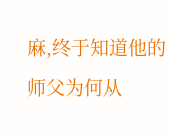麻,终于知道他的师父为何从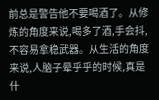前总是警告他不要喝酒了。从修炼的角度来说,喝多了酒,手会抖,不容易拿稳武器。从生活的角度来说,人脑子晕乎乎的时候,真是什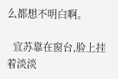么都想不明白啊。

  宜苏靠在窗台,脸上挂着淡淡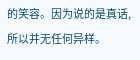的笑容。因为说的是真话,所以并无任何异样。